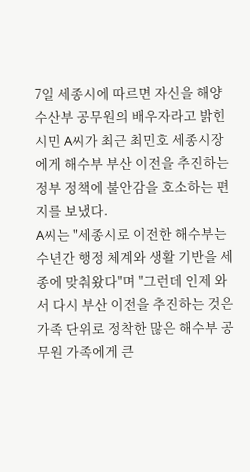7일 세종시에 따르면 자신을 해양수산부 공무원의 배우자라고 밝힌 시민 A씨가 최근 최민호 세종시장에게 해수부 부산 이전을 추진하는 정부 정책에 불안감을 호소하는 편지를 보냈다.
A씨는 "세종시로 이전한 해수부는 수년간 행정 체계와 생활 기반을 세종에 맞춰왔다"며 "그런데 인제 와서 다시 부산 이전을 추진하는 것은 가족 단위로 정착한 많은 해수부 공무원 가족에게 큰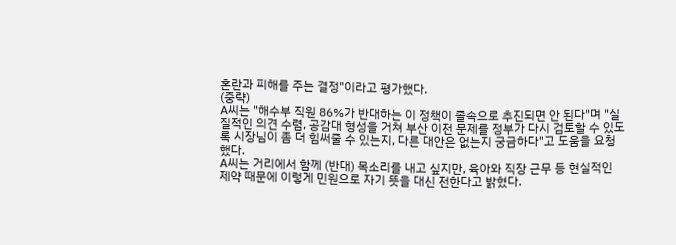혼란과 피해를 주는 결정"이라고 평가했다.
(중략)
A씨는 "해수부 직원 86%가 반대하는 이 정책이 졸속으로 추진되면 안 된다"며 "실질적인 의견 수렴, 공감대 형성을 거쳐 부산 이전 문제를 정부가 다시 검토할 수 있도록 시장님이 좀 더 힘써줄 수 있는지, 다른 대안은 없는지 궁금하다"고 도움을 요청했다.
A씨는 거리에서 함께 (반대) 목소리를 내고 싶지만, 육아와 직장 근무 등 현실적인 제약 때문에 이렇게 민원으로 자기 뜻을 대신 전한다고 밝혔다.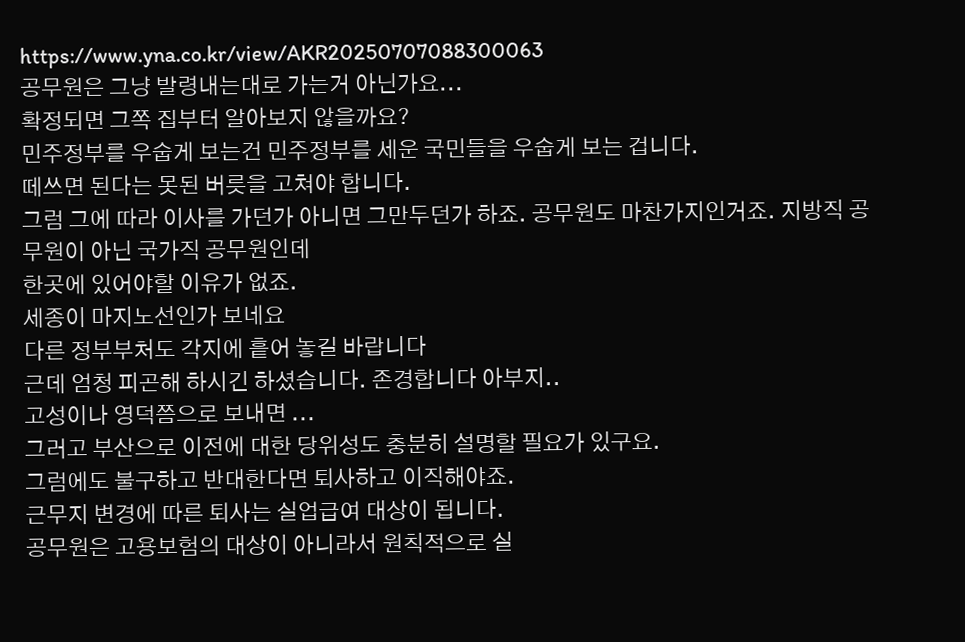https://www.yna.co.kr/view/AKR20250707088300063
공무원은 그냥 발령내는대로 가는거 아닌가요...
확정되면 그쪽 집부터 알아보지 않을까요?
민주정부를 우숩게 보는건 민주정부를 세운 국민들을 우숩게 보는 겁니다.
떼쓰면 된다는 못된 버릇을 고쳐야 합니다.
그럼 그에 따라 이사를 가던가 아니면 그만두던가 하죠. 공무원도 마찬가지인거죠. 지방직 공무원이 아닌 국가직 공무원인데
한곳에 있어야할 이유가 없죠.
세종이 마지노선인가 보네요
다른 정부부처도 각지에 흩어 놓길 바랍니다
근데 엄청 피곤해 하시긴 하셨습니다. 존경합니다 아부지..
고성이나 영덕쯤으로 보내면 ...
그러고 부산으로 이전에 대한 당위성도 충분히 설명할 필요가 있구요.
그럼에도 불구하고 반대한다면 퇴사하고 이직해야죠.
근무지 변경에 따른 퇴사는 실업급여 대상이 됩니다.
공무원은 고용보험의 대상이 아니라서 원칙적으로 실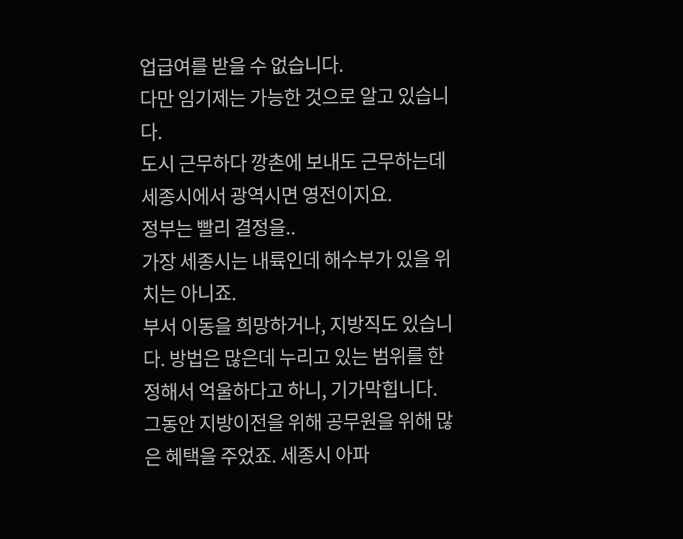업급여를 받을 수 없습니다.
다만 임기제는 가능한 것으로 알고 있습니다.
도시 근무하다 깡촌에 보내도 근무하는데 세종시에서 광역시면 영전이지요.
정부는 빨리 결정을..
가장 세종시는 내륙인데 해수부가 있을 위치는 아니죠.
부서 이동을 희망하거나, 지방직도 있습니다. 방법은 많은데 누리고 있는 범위를 한정해서 억울하다고 하니, 기가막힙니다. 그동안 지방이전을 위해 공무원을 위해 많은 혜택을 주었죠. 세종시 아파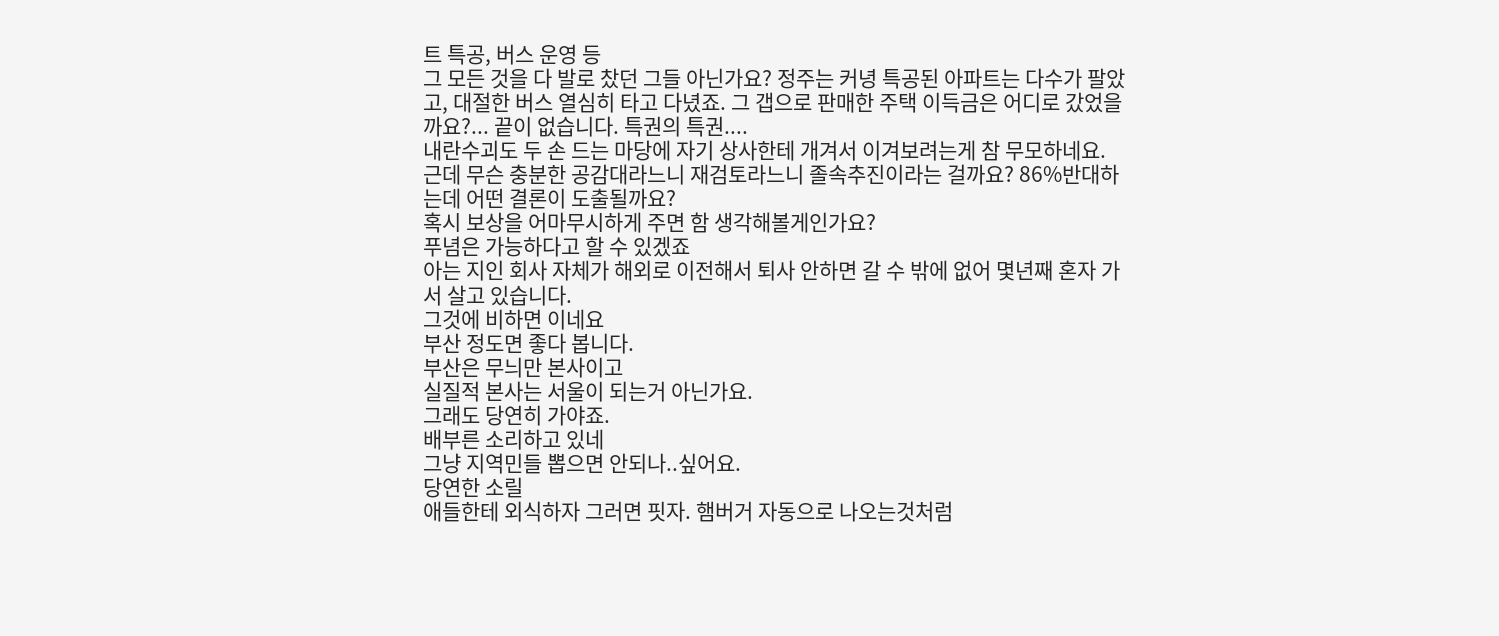트 특공, 버스 운영 등
그 모든 것을 다 발로 찼던 그들 아닌가요? 정주는 커녕 특공된 아파트는 다수가 팔았고, 대절한 버스 열심히 타고 다녔죠. 그 갭으로 판매한 주택 이득금은 어디로 갔었을까요?... 끝이 없습니다. 특권의 특권....
내란수괴도 두 손 드는 마당에 자기 상사한테 개겨서 이겨보려는게 참 무모하네요.
근데 무슨 충분한 공감대라느니 재검토라느니 졸속추진이라는 걸까요? 86%반대하는데 어떤 결론이 도출될까요?
혹시 보상을 어마무시하게 주면 함 생각해볼게인가요?
푸념은 가능하다고 할 수 있겠죠
아는 지인 회사 자체가 해외로 이전해서 퇴사 안하면 갈 수 밖에 없어 몇년째 혼자 가서 살고 있습니다.
그것에 비하면 이네요
부산 정도면 좋다 봅니다.
부산은 무늬만 본사이고
실질적 본사는 서울이 되는거 아닌가요.
그래도 당연히 가야죠.
배부른 소리하고 있네
그냥 지역민들 뽑으면 안되나..싶어요.
당연한 소릴
애들한테 외식하자 그러면 핏자. 햄버거 자동으로 나오는것처럼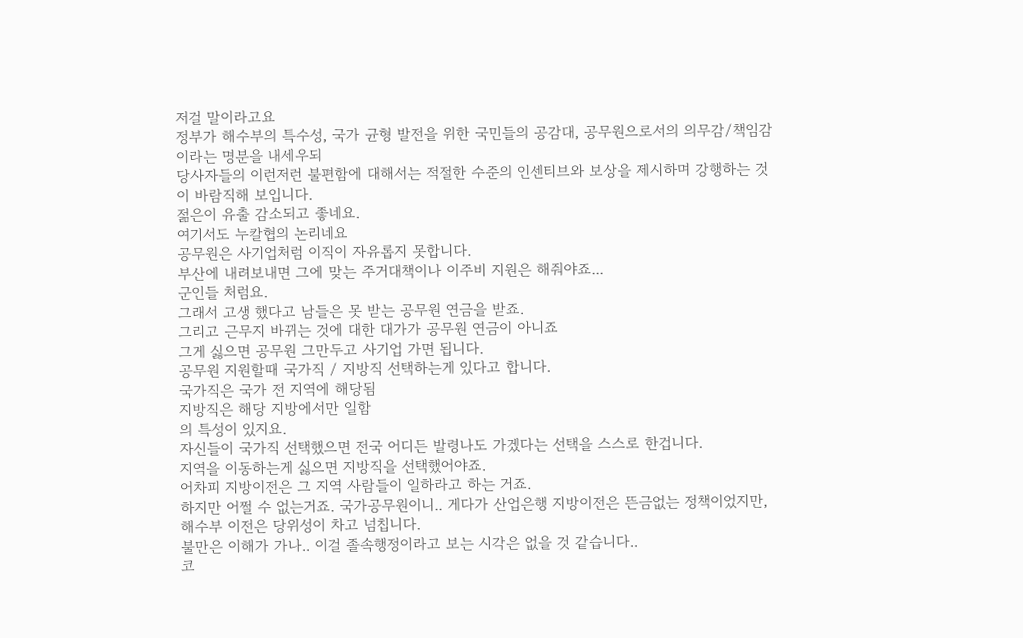저걸 말이라고요
정부가 해수부의 특수성, 국가 균형 발전을 위한 국민들의 공감대, 공무원으로서의 의무감/책임감이라는 명분을 내세우되
당사자들의 이런저런 불편함에 대해서는 적절한 수준의 인센티브와 보상을 제시하며 강행하는 것이 바람직해 보입니다.
젊은이 유출 감소되고 좋네요.
여기서도 누칼협의 논리네요
공무원은 사기업처럼 이직이 자유롭지 못합니다.
부산에 내려보내면 그에 맞는 주거대책이나 이주비 지원은 해줘야죠...
군인들 처럼요.
그래서 고생 했다고 남들은 못 받는 공무원 연금을 받죠.
그리고 근무지 바뀌는 것에 대한 대가가 공무원 연금이 아니죠
그게 싫으면 공무원 그만두고 사기업 가면 됩니다.
공무원 지원할때 국가직 / 지방직 선택하는게 있다고 합니다.
국가직은 국가 전 지역에 해당됨
지방직은 해당 지방에서만 일함
의 특성이 있지요.
자신들이 국가직 선택했으면 전국 어디든 발령나도 가겠다는 선택을 스스로 한겁니다.
지역을 이동하는게 싫으면 지방직을 선택했어야죠.
어차피 지방이전은 그 지역 사람들이 일하라고 하는 거죠.
하지만 어쩔 수 없는거죠. 국가공무원이니.. 게다가 산업은행 지방이전은 뜬금없는 정책이었지만, 해수부 이전은 당위성이 차고 넘칩니다.
불만은 이해가 가나.. 이걸 졸속행정이라고 보는 시각은 없을 것 같습니다..
코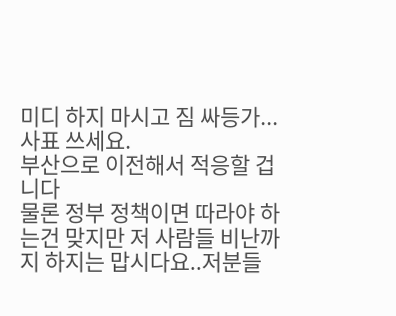미디 하지 마시고 짐 싸등가... 사표 쓰세요.
부산으로 이전해서 적응할 겁니다
물론 정부 정책이면 따라야 하는건 맞지만 저 사람들 비난까지 하지는 맙시다요..저분들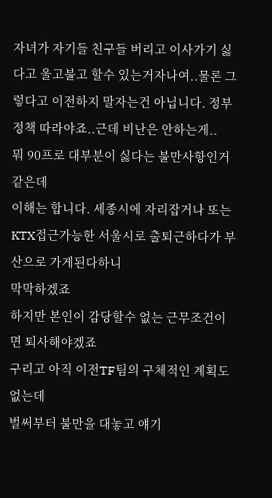자녀가 자기들 친구들 버리고 이사가기 싫다고 울고불고 할수 있는거자나여..물론 그렇다고 이전하지 말자는건 아닙니다. 정부 정책 따라야죠..근데 비난은 안하는게..
뭐 90프로 대부분이 싫다는 불만사항인거같은데
이해는 합니다. 세종시에 자리잡거나 또는 KTX접근가능한 서울시로 출퇴근하다가 부산으로 가게된다하니
막막하겠죠
하지만 본인이 감당할수 없는 근무조건이면 퇴사해야겠죠
구리고 아직 이전TF팀의 구체적인 계획도 없는데
벌써부터 불만을 대놓고 얘기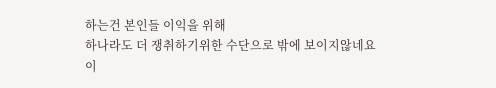하는건 본인들 이익을 위해
하나라도 더 쟁취하기위한 수단으로 밖에 보이지않네요
이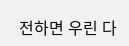전하면 우린 다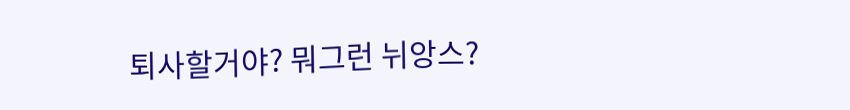퇴사할거야? 뭐그런 뉘앙스?